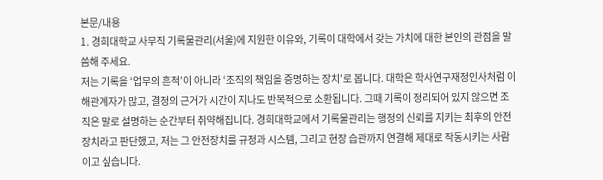본문/내용
1. 경희대학교 사무직 기록물관리(서울)에 지원한 이유와, 기록이 대학에서 갖는 가치에 대한 본인의 관점을 말씀해 주세요.
저는 기록을 ‘업무의 흔적’이 아니라 ‘조직의 책임을 증명하는 장치’로 봅니다. 대학은 학사연구재정인사처럼 이해관계자가 많고, 결정의 근거가 시간이 지나도 반복적으로 소환됩니다. 그때 기록이 정리되어 있지 않으면 조직은 말로 설명하는 순간부터 취약해집니다. 경희대학교에서 기록물관리는 행정의 신뢰를 지키는 최후의 안전장치라고 판단했고, 저는 그 안전장치를 규정과 시스템, 그리고 현장 습관까지 연결해 제대로 작동시키는 사람이고 싶습니다.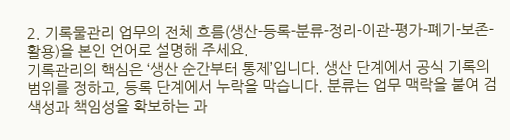2. 기록물관리 업무의 전체 흐름(생산-등록-분류-정리-이관-평가-폐기-보존-활용)을 본인 언어로 설명해 주세요.
기록관리의 핵심은 ‘생산 순간부터 통제’입니다. 생산 단계에서 공식 기록의 범위를 정하고, 등록 단계에서 누락을 막습니다. 분류는 업무 맥락을 붙여 검색성과 책임성을 확보하는 과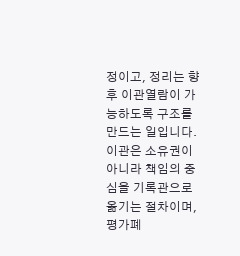정이고, 정리는 향후 이관열람이 가능하도록 구조를 만드는 일입니다. 이관은 소유권이 아니라 책임의 중심을 기록관으로 옮기는 절차이며, 평가폐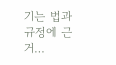기는 법과 규정에 근거…